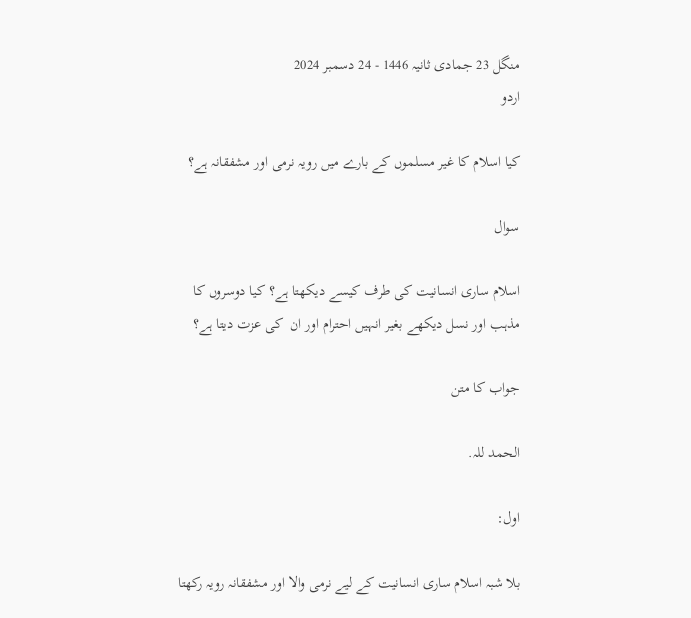منگل 23 جمادی ثانیہ 1446 - 24 دسمبر 2024
اردو

کیا اسلام کا غیر مسلموں کے بارے میں رویہ نرمی اور مشفقانہ ہے؟

سوال

اسلام ساری انسانیت کی طرف کیسے دیکھتا ہے؟ کیا دوسروں کا مذہب اور نسل دیکھے بغیر انہیں احترام اور ان  کی عزت دیتا ہے؟

جواب کا متن

الحمد للہ.

اول:

بلا شبہ اسلام ساری انسانیت کے لیے نرمی والا اور مشفقانہ رویہ رکھتا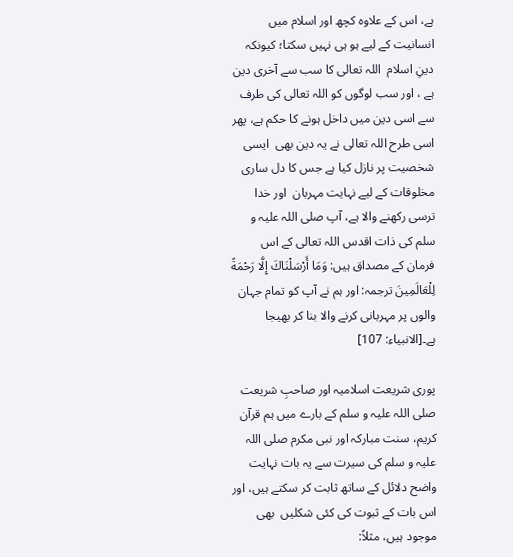ہے، اس کے علاوہ کچھ اور اسلام میں انسانیت کے لیے ہو ہی نہیں سکتا؛ کیونکہ دینِ اسلام  اللہ تعالی کا سب سے آخری دین ہے ، اور سب لوگوں کو اللہ تعالی کی طرف سے اسی دین میں داخل ہونے کا حکم ہے، پھر اسی طرح اللہ تعالی نے یہ دین بھی  ایسی شخصیت پر نازل کیا ہے جس کا دل ساری مخلوقات کے لیے نہایت مہربان  اور خدا ترسی رکھنے والا ہے، آپ صلی اللہ علیہ و سلم کی ذات اقدس اللہ تعالی کے اس فرمان کے مصداق ہیں: وَمَا أَرْسَلْنَاكَ إِلَّا رَحْمَةً لِلْعَالَمِينَ ترجمہ: اور ہم نے آپ کو تمام جہان والوں پر مہربانی کرنے والا بنا کر بھیجا ہے۔[الانبیاء: 107]

پوری شریعت اسلامیہ اور صاحبِ شریعت صلی اللہ علیہ و سلم کے بارے میں ہم قرآن کریم، سنت مبارکہ اور نبی مکرم صلی اللہ علیہ و سلم کی سیرت سے یہ بات نہایت واضح دلائل کے ساتھ ثابت کر سکتے ہیں، اور اس بات کے ثبوت کی کئی شکلیں  بھی موجود ہیں، مثلاً: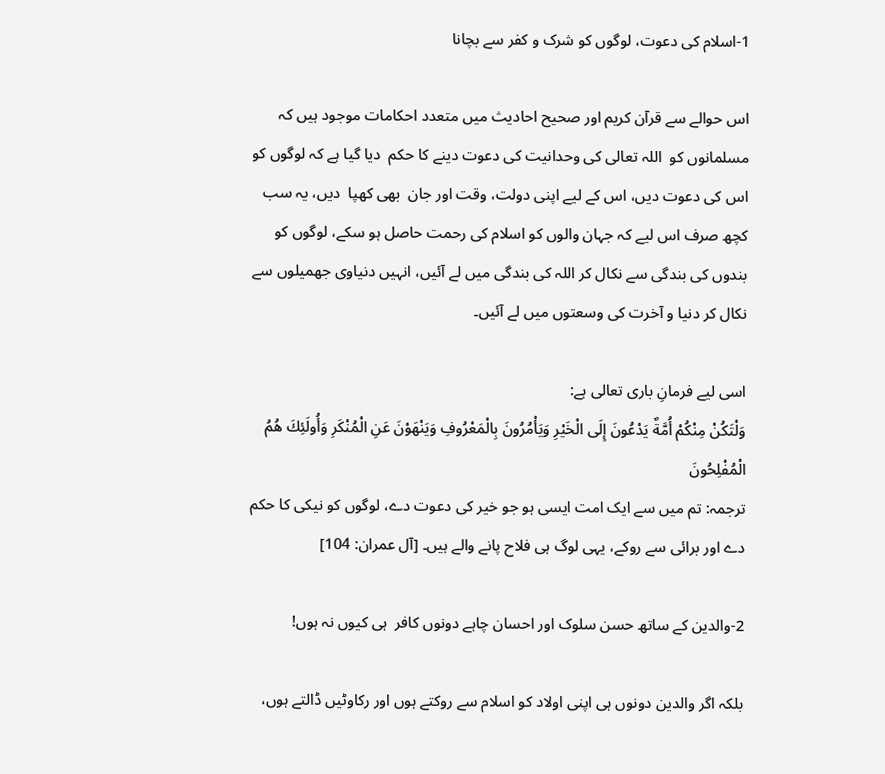1-اسلام کی دعوت، لوگوں کو شرک و کفر سے بچانا

اس حوالے سے قرآن کریم اور صحیح احادیث میں متعدد احکامات موجود ہیں کہ مسلمانوں کو  اللہ تعالی کی وحدانیت کی دعوت دینے کا حکم  دیا گیا ہے کہ لوگوں کو اس کی دعوت دیں، اس کے لیے اپنی دولت، وقت اور جان  بھی کھپا  دیں، یہ سب کچھ صرف اس لیے کہ جہان والوں کو اسلام کی رحمت حاصل ہو سکے، لوگوں کو بندوں کی بندگی سے نکال کر اللہ کی بندگی میں لے آئیں، انہیں دنیاوی جھمیلوں سے نکال کر دنیا و آخرت کی وسعتوں میں لے آئیں۔

اسی لیے فرمانِ باری تعالی ہے:
وَلْتَكُنْ مِنْكُمْ أُمَّةٌ يَدْعُونَ إِلَى الْخَيْرِ وَيَأْمُرُونَ بِالْمَعْرُوفِ وَيَنْهَوْنَ عَنِ الْمُنْكَرِ وَأُولَئِكَ هُمُ الْمُفْلِحُونَ
ترجمہ: تم میں سے ایک امت ایسی ہو جو خیر کی دعوت دے، لوگوں کو نیکی کا حکم دے اور برائی سے روکے، یہی لوگ ہی فلاح پانے والے ہیں۔ [آل عمران: 104]

2-والدین کے ساتھ حسن سلوک اور احسان چاہے دونوں کافر  ہی کیوں نہ ہوں!

بلکہ اگر والدین دونوں ہی اپنی اولاد کو اسلام سے روکتے ہوں اور رکاوٹیں ڈالتے ہوں،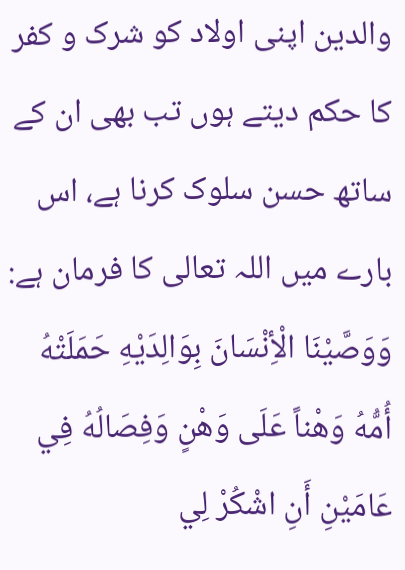والدین اپنی اولاد کو شرک و کفر کا حکم دیتے ہوں تب بھی ان کے ساتھ حسن سلوک کرنا ہے، اس بارے میں اللہ تعالی کا فرمان ہے:
وَوَصَّيْنَا الْأِنْسَانَ بِوَالِدَيْهِ حَمَلَتْهُ أُمُّهُ وَهْناً عَلَى وَهْنٍ وَفِصَالُهُ فِي عَامَيْنِ أَنِ اشْكُرْ لِي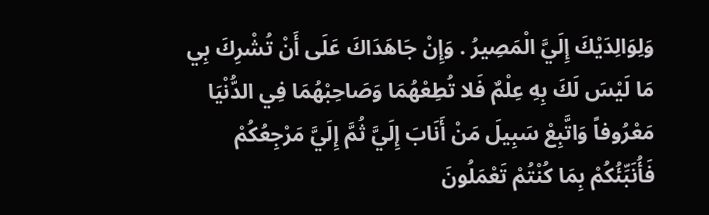وَلِوَالِدَيْكَ إِلَيَّ الْمَصِيرُ . وَإِنْ جَاهَدَاكَ عَلَى أَنْ تُشْرِكَ بِي مَا لَيْسَ لَكَ بِهِ عِلْمٌ فَلا تُطِعْهُمَا وَصَاحِبْهُمَا فِي الدُّنْيَا مَعْرُوفاً وَاتَّبِعْ سَبِيلَ مَنْ أَنَابَ إِلَيَّ ثُمَّ إِلَيَّ مَرْجِعُكُمْ فَأُنَبِّئُكُمْ بِمَا كُنْتُمْ تَعْمَلُونَ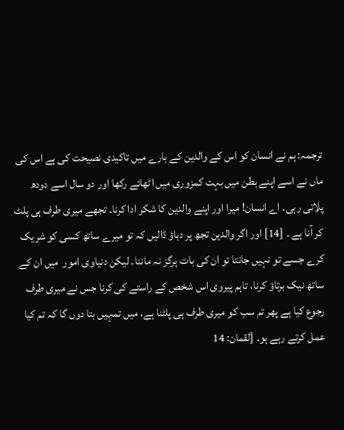ترجمہ: ہم نے انسان کو اس کے والدین کے بارے میں تاکیدی نصیحت کی ہے اس کی ماں نے اسے اپنے بطن میں بہت کمزوری میں اٹھائے رکھا اور دو سال اسے دودھ پلاتی رہی۔ اے انسان! میرا اور اپنے والدین کا شکر ادا کرنا۔ تجھے میری طرف ہی پلٹ کر آنا ہے ۔ [14] اور اگر والدین تجھ پر دباؤ ڈالیں کہ تو میرے ساتھ کسی کو شریک کرے جسے تو نہیں جانتا تو ان کی بات ہرگز نہ ماننا۔ لیکن دنیاوی امور  میں ان کے ساتھ نیک برتاؤ کرنا، تاہم پیروی اس شخص کے راستے کی کرنا جس نے میری طرف رجوع کیا ہے پھر تم سب کو میری طرف ہی پلٹنا ہے، میں تمہیں بتا دوں گا کہ تم کیا عمل کرتے رہے ہو۔ [لقمان: 14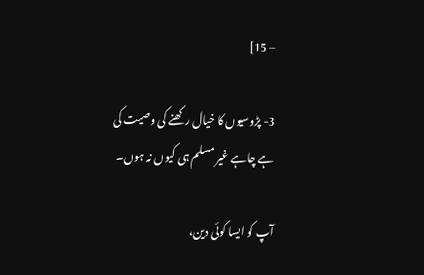– 15]

3- پڑوسیوں کا خیال رکھنے کی وصیت کی ہے چاہے غیر مسلم ہی کیوں نہ ہوں۔

آپ کو ایسا کوئی دین،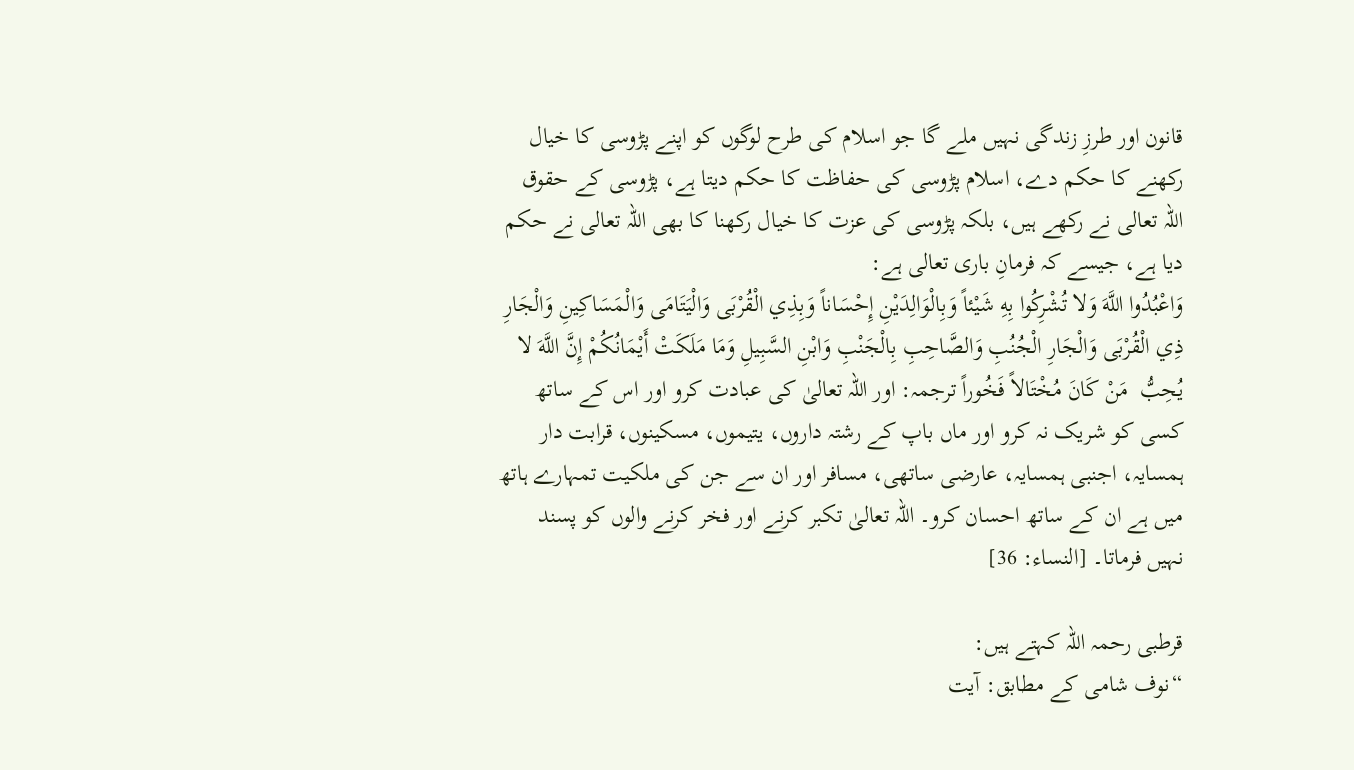قانون اور طرزِ زندگی نہیں ملے گا جو اسلام کی طرح لوگوں کو اپنے پڑوسی کا خیال رکھنے کا حکم دے، اسلام پڑوسی کی حفاظت کا حکم دیتا ہے، پڑوسی کے حقوق اللہ تعالی نے رکھے ہیں، بلکہ پڑوسی کی عزت کا خیال رکھنا کا بھی اللہ تعالی نے حکم دیا ہے، جیسے کہ فرمانِ باری تعالی ہے:
وَاعْبُدُوا اللَّهَ وَلا تُشْرِكُوا بِهِ شَيْئاً وَبِالْوَالِدَيْنِ إِحْسَاناً وَبِذِي الْقُرْبَى وَالْيَتَامَى وَالْمَسَاكِينِ وَالْجَارِ ذِي الْقُرْبَى وَالْجَارِ الْجُنُبِ وَالصَّاحِبِ بِالْجَنْبِ وَابْنِ السَّبِيلِ وَمَا مَلَكَتْ أَيْمَانُكُمْ إِنَّ اللَّهَ لا يُحِبُّ  مَنْ كَانَ مُخْتَالاً فَخُوراً ترجمہ: اور اللہ تعالیٰ کی عبادت کرو اور اس کے ساتھ کسی کو شریک نہ کرو اور ماں باپ کے رشتہ داروں، یتیموں، مسکینوں، قرابت دار ہمسایہ، اجنبی ہمسایہ، عارضی ساتھی، مسافر اور ان سے جن کی ملکیت تمہارے ہاتھ میں ہے ان کے ساتھ احسان کرو۔ اللہ تعالیٰ تکبر کرنے اور فخر کرنے والوں کو پسند نہیں فرماتا۔ [النساء: 36]

قرطبی رحمہ اللہ کہتے ہیں:
“نوف شامی کے مطابق: آیت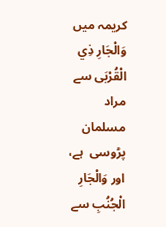کریمہ میں وَالْجَارِ ذِي الْقُرْبَى سے مراد مسلمان پڑوسی  ہے، اور وَالْجَارِ الْجُنُبِ سے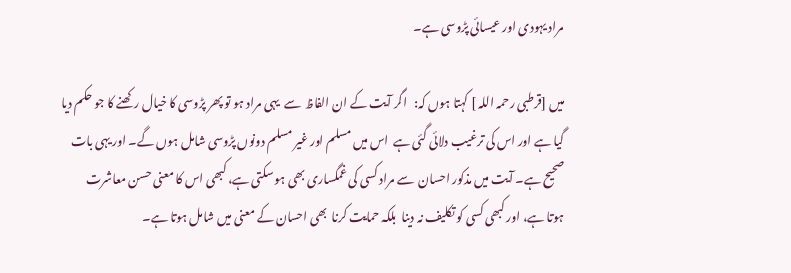مراد یہودی اور عیسائی پڑوسی ہے۔

میں [قرطبی رحمہ اللہ ] کہتا ہوں کہ:   اگر آیت کے ان الفاظ  سے  یہی مراد ہو تو پھر پڑوسی کا خیال رکھنے کا جو حکم دیا گیا ہے اور اس کی ترغیب دلائی گئی ہے  اس میں مسلم اور غیر مسلم دونوں پڑوسی شامل ہوں گے۔ اور یہی بات صحیح ہے۔ آیت میں مذکور احسان  سے مراد کسی کی غمگساری بھی ہو سکتی ہے، کبھی اس کا معنی حسن معاشرت ہوتا ہے، اور کبھی کسی کو تکلیف نہ دینا  بلکہ حمایت کرنا  بھی احسان کے معنی میں شامل ہوتا ہے۔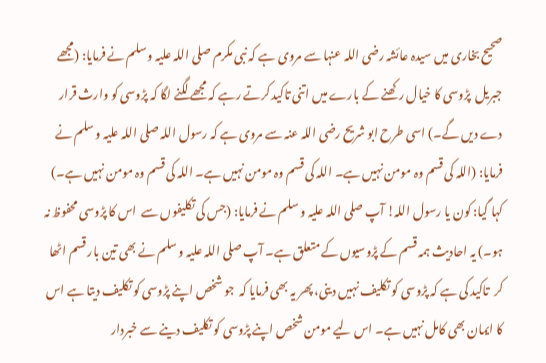صحیح بخاری میں سیدہ عائشہ رضی اللہ عنہا سے مروی ہے کہ نبی مکرم صلی اللہ علیہ و سلم نے فرمایا: (مجھے جبریل  پڑوسی کا خیال رکھنے کے بارے میں اتنی تاکید کرتے رہے کہ مجھے لگنے لگا کہ پڑوسی کو وارث قرار دے دیں گے۔) اسی طرح ابو شریح رضی اللہ عنہ سے مروی ہے کہ رسول اللہ صلی اللہ علیہ و سلم نے فرمایا: (اللہ کی قسم وہ مومن نہیں ہے۔ اللہ کی قسم وہ مومن نہیں ہے۔ اللہ کی قسم وہ مومن نہیں ہے۔) کہا گیا: کون یا رسول اللہ! آپ صلی اللہ علیہ و سلم نے فرمایا: (جس کی تکلیفوں سے  اس کا پڑوسی محفوظ نہ ہو۔) یہ احادیث ہمہ قسم کے پڑوسیوں کے متعلق ہے۔ آپ صلی اللہ علیہ و سلم نے بھی تین بار قسم اٹھا کر  تاکید کی ہے کہ پڑوسی کو تکلیف نہیں دینی، پھر یہ بھی فرمایا کہ  جو شخص اپنے پڑوسی کو تکلیف دیتا ہے اس کا ایمان بھی کامل نہیں ہے۔ اس لیے مومن شخص اپنے پڑوسی کو تکلیف دینے سے خبردار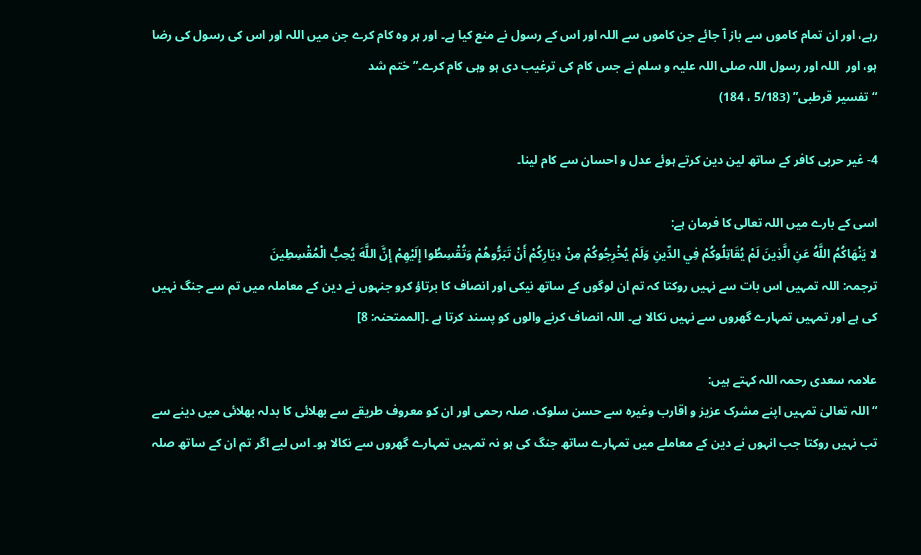رہے، اور ان تمام کاموں سے باز آ جائے جن کاموں سے اللہ اور اس کے رسول نے منع کیا ہے۔ اور ہر وہ کام کرے جن میں اللہ اور اس کی رسول کی رضا ہو، اور  اللہ اور رسول اللہ صلی اللہ علیہ و سلم نے جس کام کی ترغیب دی ہو وہی کام کرے۔” ختم شد
“تفسیر قرطبی” (5/183 ، 184)

4- غیر حربی کافر کے ساتھ لین دین کرتے ہوئے عدل و احسان سے کام لینا۔

اسی کے بارے میں اللہ تعالی کا فرمان ہے:
لا يَنْهَاكُمُ اللَّهُ عَنِ الَّذِينَ لَمْ يُقَاتِلُوكُمْ فِي الدِّينِ وَلَمْ يُخْرِجُوكُمْ مِنْ دِيَارِكُمْ أَنْ تَبَرُّوهُمْ وَتُقْسِطُوا إِلَيْهِمْ إِنَّ اللَّهَ يُحِبُّ الْمُقْسِطِينَ
ترجمہ: اللہ تمہیں اس بات سے نہیں روکتا کہ تم ان لوگوں کے ساتھ نیکی اور انصاف کا برتاؤ کرو جنہوں نے دین کے معاملہ میں تم سے جنگ نہیں کی ہے اور تمہیں تمہارے گھروں سے نہیں نکالا ہے۔ اللہ انصاف کرنے والوں کو پسند کرتا ہے ۔[الممتحنہ: 8]

علامہ سعدی رحمہ اللہ کہتے ہیں:
“اللہ تعالیٰ تمہیں اپنے مشرک عزیز و اقارب وغیرہ سے حسن سلوک، صلہ رحمی اور ان کو معروف طریقے سے بھلائی کا بدلہ بھلائی میں دینے سے تب نہیں روکتا جب انہوں نے دین کے معاملے میں تمہارے ساتھ جنگ کی ہو نہ تمہیں تمہارے گھروں سے نکالا ہو۔ اس لیے اگر تم ان کے ساتھ صلہ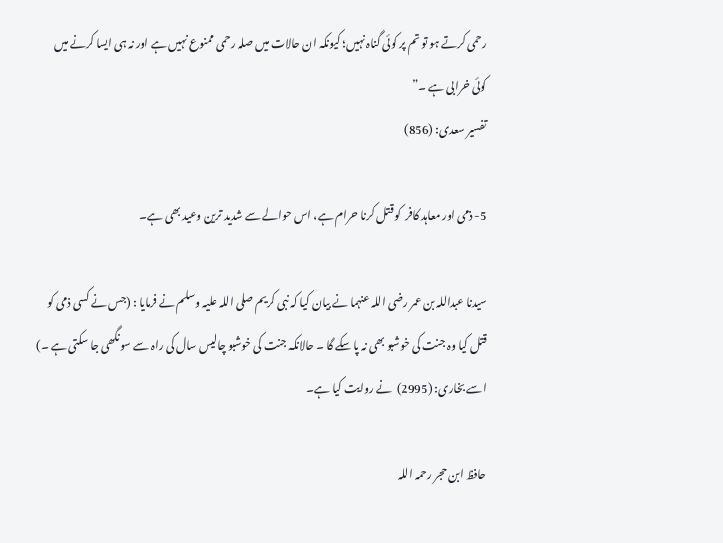رحمی کرتے ہو تو تم پر کوئی گناہ نہیں؛ کیونکہ ان حالات میں صلہ رحمی ممنوع نہیں ہے اور نہ ہی ایسا کرنے میں کوئی خرابی ہے ۔”
تفسیر سعدی: (856)

5- ذمی اور معاہد کافر  کو قتل کرنا حرام ہے، اس حوالے سے شدید ترین وعید بھی ہے۔

سیدنا عبداللہ بن عمر رضی اللہ عنہما نے بیان کیا کہ نبی کریم صلی اللہ علیہ وسلم نے فرمایا : (جس نے کسی ذمی کو  قتل کیا وہ جنت کی خوشبو بھی نہ پا سکے گا ۔ حالانکہ جنت کی خوشبو چالیس سال کی راہ سے سونگھی جا سکتی ہے ۔) اسے بخاری: (2995)  نے روایت کیا ہے۔

حافظ ابن حجر رحمہ اللہ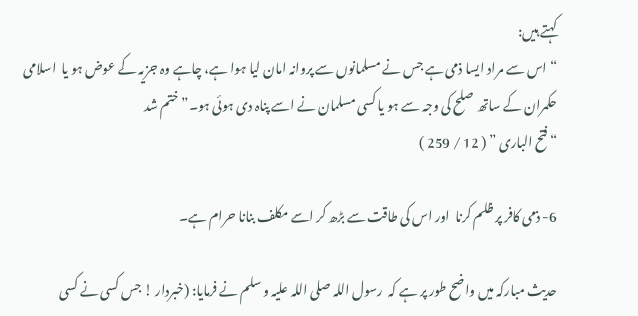کہتے ہیں:
“اس سے مراد ایسا ذمی ہے جس نے مسلمانوں سے پروانہ امان لیا ہوا ہے، چاہے وہ جزیہ کے عوض ہو یا  اسلامی حکمران کے ساتھ صلح کی وجہ سے ہو یا کسی مسلمان نے اسے پناہ دی ہوئی ہو۔” ختم شد
“فتح الباری ” ( 12 / 259 )

6- ذمی کافر پر ظلم کرنا  اور اس کی طاقت سے بڑھ کر اسے مکلف بنانا حرام ہے۔

حدیث مبارکہ میں واضح طور پر ہے کہ  رسول اللہ صلی اللہ علیہ و سلم نے فرمایا: (خبردار ! جس کسی نے کسی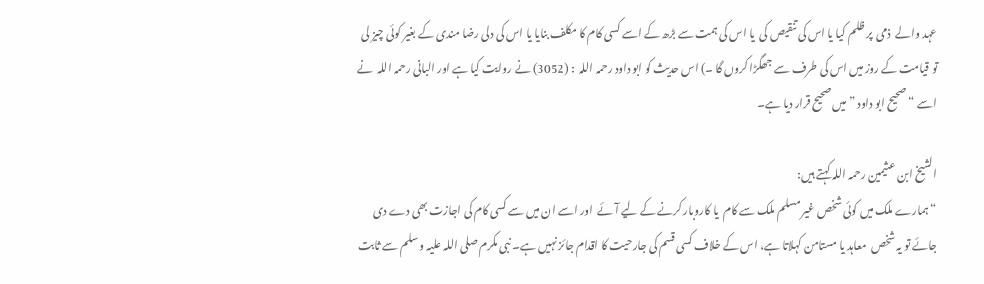عہد والے  ذمی  پر ظلم کیا یا اس کی تنقیص کی  یا اس کی ہمت سے بڑھ کے اسے کسی کام کا مکلف بنایا یا اس کی دلی رضا مندی کے بغیر کوئی چیز لی تو قیامت کے روز میں اس کی طرف سے جھگڑا کروں گا ۔) اس حدیث کو ابو داود رحمہ اللہ  : (3052) نے روایت کیا ہے اور البانی رحمہ اللہ  نے اسے “صحیح ابو داود ” میں صحیح قرار دیا ہے۔

الشیخ ابن عثیمین رحمہ اللہ کہتے ہیں:
“ہمارے ملک میں کوئی شخص غیر مسلم ملک سے کام  یا کاروبار کرنے کے لیے آئے  اور اسے ان میں سے کسی کام کی اجازت بھی دے دی جائے تو یہ شخص  معاہد یا مستامن کہلاتا ہے، اس کے خلاف کسی قسم کی جارحیت کا اقدام جائز نہیں ہے۔ نبی مکرم صلی اللہ علیہ و سلم سے ثابت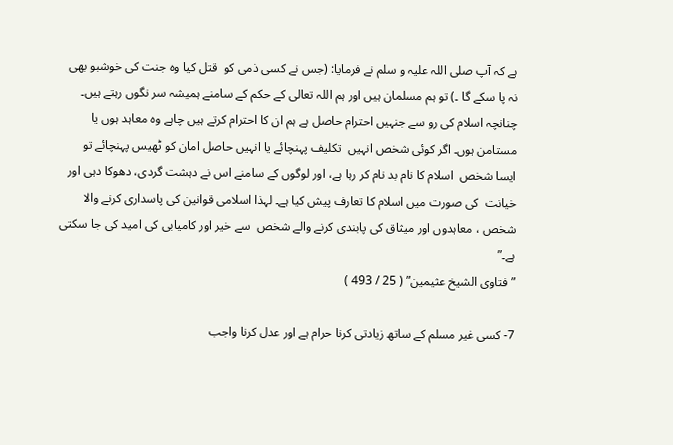ہے کہ آپ صلی اللہ علیہ و سلم نے فرمایا: (جس نے کسی ذمی کو  قتل کیا وہ جنت کی خوشبو بھی نہ پا سکے گا ۔) تو ہم مسلمان ہیں اور ہم اللہ تعالی کے حکم کے سامنے ہمیشہ سر نگوں رہتے ہیں۔ چنانچہ اسلام کی رو سے جنہیں احترام حاصل ہے ہم ان کا احترام کرتے ہیں چاہے وہ معاہد ہوں یا مستامن ہوں۔ اگر کوئی شخص انہیں  تکلیف پہنچائے یا انہیں حاصل امان کو ٹھیس پہنچائے تو  ایسا شخص  اسلام کا نام بد نام کر رہا ہے، اور لوگوں کے سامنے اس نے دہشت گردی، دھوکا دہی اور خیانت  کی صورت میں اسلام کا تعارف پیش کیا ہے۔ لہذا اسلامی قوانین کی پاسداری کرنے والا شخص ، معاہدوں اور میثاق کی پابندی کرنے والے شخص  سے خیر اور کامیابی کی امید کی جا سکتی ہے۔”
” فتاوى الشیخ عثیمین” ( 25 / 493 )

7- کسی غیر مسلم کے ساتھ زیادتی کرنا حرام ہے اور عدل کرنا واجب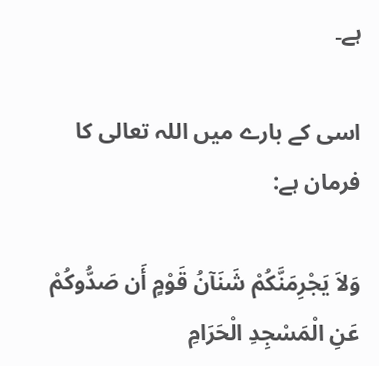ہے۔

اسی کے بارے میں اللہ تعالی کا فرمان ہے:

وَلاَ يَجْرِمَنَّكُمْ شَنَآنُ قَوْمٍ أَن صَدُّوكُمْ عَنِ الْمَسْجِدِ الْحَرَامِ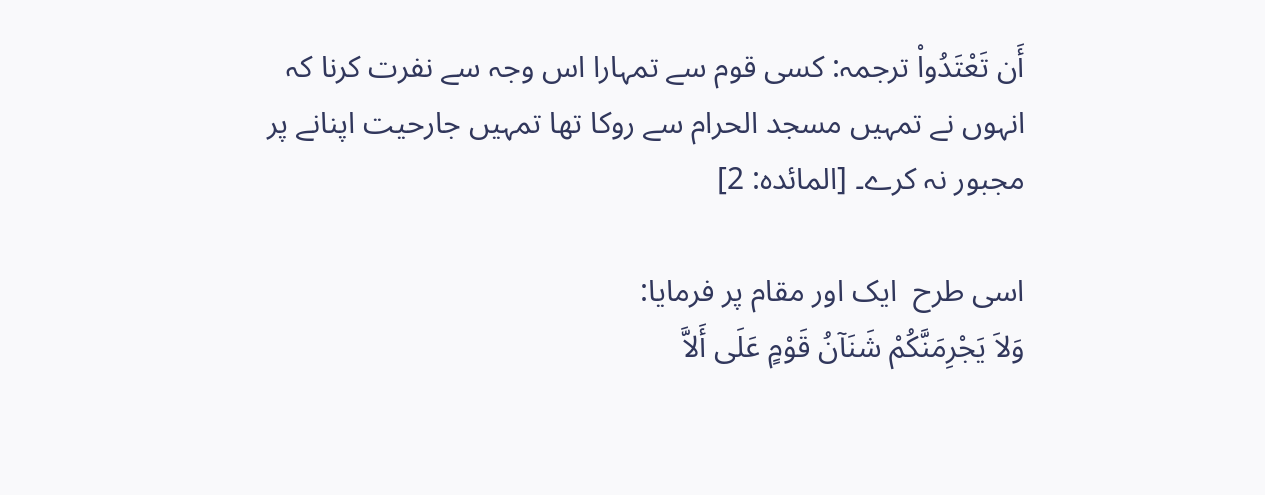أَن تَعْتَدُواْ ترجمہ: کسی قوم سے تمہارا اس وجہ سے نفرت کرنا کہ انہوں نے تمہیں مسجد الحرام سے روکا تھا تمہیں جارحیت اپنانے پر مجبور نہ کرے۔ [المائدہ: 2]

اسی طرح  ایک اور مقام پر فرمایا:
وَلاَ يَجْرِمَنَّكُمْ شَنَآنُ قَوْمٍ عَلَى أَلاَّ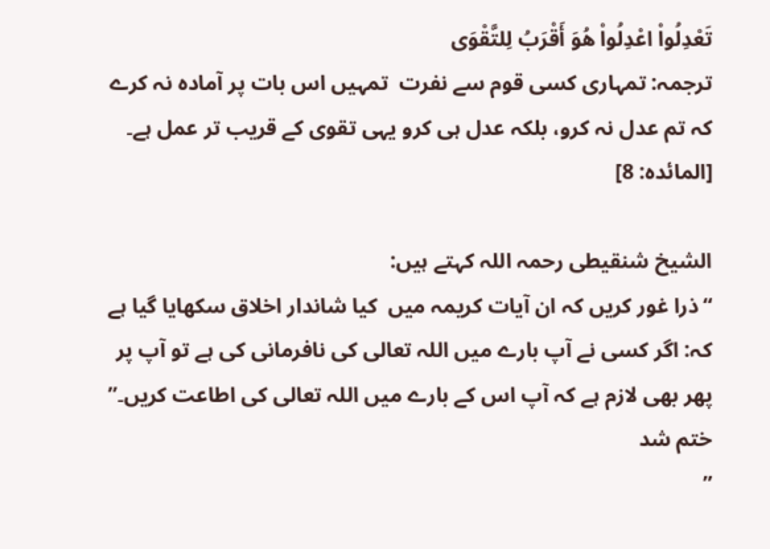تَعْدِلُواْ اعْدِلُواْ هُوَ أَقْرَبُ لِلتَّقْوَى
ترجمہ: تمہاری کسی قوم سے نفرت  تمہیں اس بات پر آمادہ نہ کرے کہ تم عدل نہ کرو، بلکہ عدل ہی کرو یہی تقوی کے قریب تر عمل ہے۔ [المائدہ: 8]

الشیخ شنقیطی رحمہ اللہ کہتے ہیں:
“ذرا غور کریں کہ ان آیات کریمہ میں  کیا شاندار اخلاق سکھایا گیا ہے کہ: اگر کسی نے آپ بارے میں اللہ تعالی کی نافرمانی کی ہے تو آپ پر پھر بھی لازم ہے کہ آپ اس کے بارے میں اللہ تعالی کی اطاعت کریں۔” ختم شد
”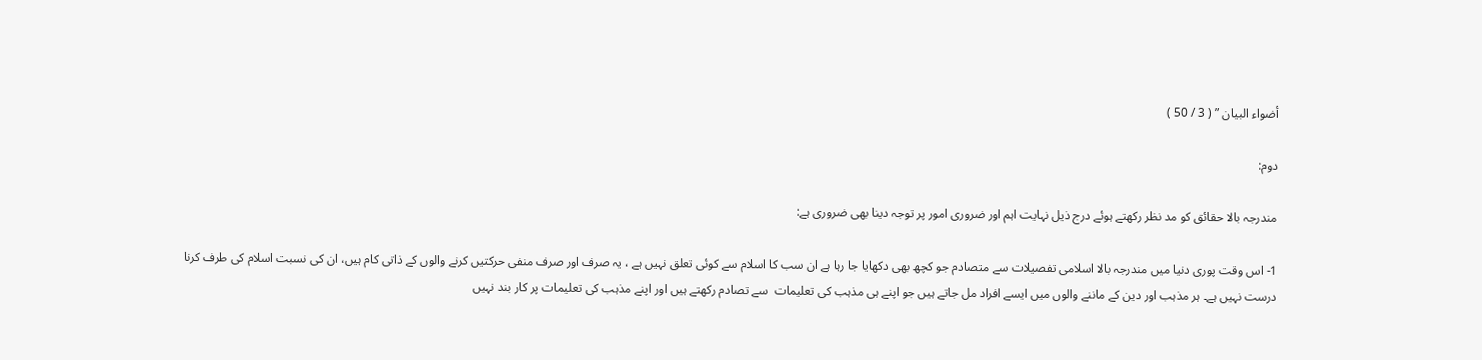أضواء البيان ” ( 3 / 50 )

دوم:

مندرجہ بالا حقائق کو مد نظر رکھتے ہوئے درج ذیل نہایت اہم اور ضروری امور پر توجہ دینا بھی ضروری ہے:

1- اس وقت پوری دنیا میں مندرجہ بالا اسلامی تفصیلات سے متصادم جو کچھ بھی دکھایا جا رہا ہے ان سب کا اسلام سے کوئی تعلق نہیں ہے ، یہ صرف اور صرف منفی حرکتیں کرنے والوں کے ذاتی کام ہیں، ان کی نسبت اسلام کی طرف کرنا درست نہیں ہے۔ ہر مذہب اور دین کے ماننے والوں میں ایسے افراد مل جاتے ہیں جو اپنے ہی مذہب کی تعلیمات  سے تصادم رکھتے ہیں اور اپنے مذہب کی تعلیمات پر کار بند نہیں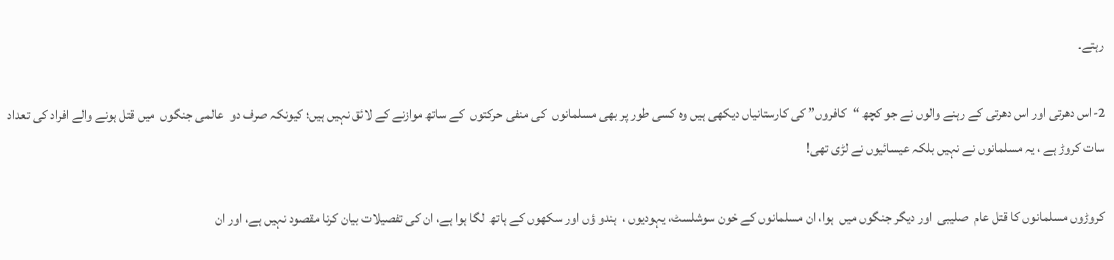رہتے۔

2-اس دھرتی اور اس دھرتی کے رہنے والوں نے جو کچھ “کافروں” کی کارستانیاں دیکھی ہیں وہ کسی طور پر بھی مسلمانوں  کی منفی حرکتوں  کے ساتھ موازنے کے لائق نہیں ہیں؛ کیونکہ صرف دو  عالمی جنگوں  میں قتل ہونے والے افراد کی تعداد سات کروڑ ہے ، یہ مسلمانوں نے نہیں بلکہ عیسائیوں نے لڑی تھی!

کروڑوں مسلمانوں کا قتل عام  صلیبی  اور دیگر جنگوں میں  ہوا، ان مسلمانوں کے خون سوشلسٹ، یہودیوں ،  ہندو ؤں اور سکھوں کے ہاتھ  لگا ہوا ہے، ان کی تفصیلات بیان کرنا مقصود نہیں ہے، اور ان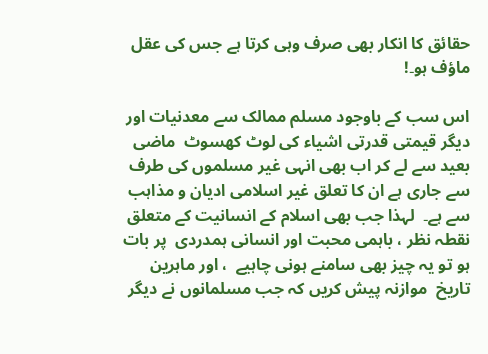حقائق کا انکار بھی صرف وہی کرتا ہے جس کی عقل ماؤف ہو۔!

اس سب کے باوجود مسلم ممالک سے معدنیات اور دیگر قیمتی قدرتی اشیاء کی لوٹ کھسوٹ  ماضی بعید سے لے کر اب بھی انہی غیر مسلموں کی طرف سے جاری ہے ان کا تعلق غیر اسلامی ادیان و مذاہب سے ہے۔  لہذا جب بھی اسلام کے انسانیت کے متعلق نقطہ نظر ، باہمی محبت اور انسانی ہمدردی  پر بات ہو تو یہ چیز بھی سامنے ہونی چاہیے  ، اور ماہرین تاریخ  موازنہ پیش کریں کہ جب مسلمانوں نے دیگر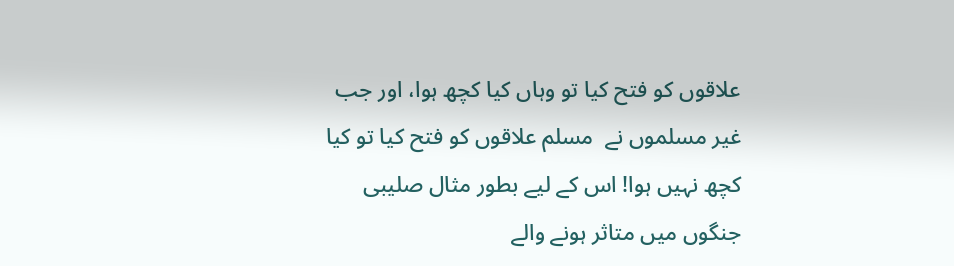علاقوں کو فتح کیا تو وہاں کیا کچھ ہوا، اور جب غیر مسلموں نے  مسلم علاقوں کو فتح کیا تو کیا کچھ نہیں ہوا! اس کے لیے بطور مثال صلیبی جنگوں میں متاثر ہونے والے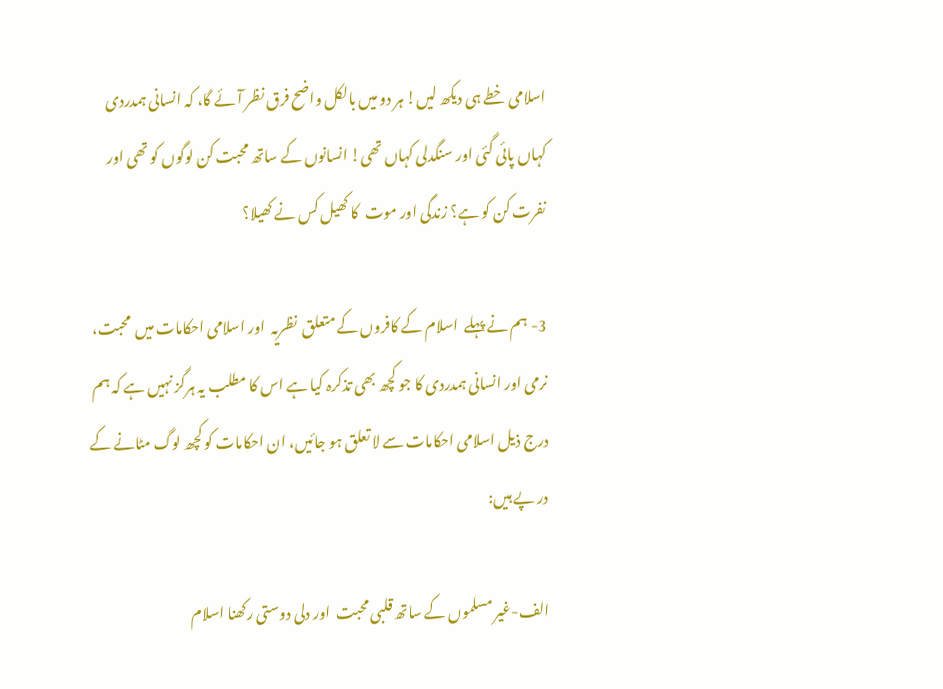اسلامی خطے ہی دیکھ لیں! ہر دو میں بالکل واضح فرق نظر آئے گا، کہ انسانی ہمدردی کہاں پائی گئی اور سنگدلی کہاں تھی! انسانوں کے ساتھ محبت کن لوگوں کو تھی اور نفرت کن کو ہے؟ زندگی اور موت  کا کھیل کس نے کھیلا؟

3- ہم نے پہلے  اسلام کے کافروں کے متعلق  نظریہ  اور اسلامی احکامات میں  محبت، نرمی اور انسانی ہمدردی کا جو کچھ بھی تذکرہ کیا ہے اس کا مطلب یہ ہرگز نہیں ہے کہ ہم درج ذیل اسلامی احکامات سے لا تعلق ہو جائیں، ان احکامات کو کچھ لوگ مٹانے کے در پے ہیں:

الف-غیر مسلموں کے ساتھ قلبی محبت  اور دلی دوستی رکھنا اسلام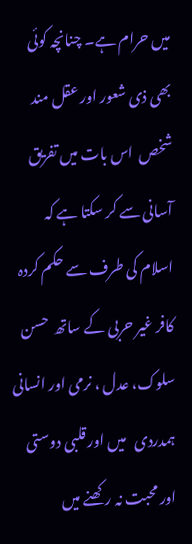میں حرام ہے۔ چنانچہ کوئی بھی ذی شعور اور عقل مند شخص  اس بات میں تفریق آسانی سے کر سکتا ہے کہ اسلام کی طرف سے حکم کردہ کافر غیر حربی کے ساتھ  حسن سلوک، عدل ، نرمی اور انسانی ہمدردی   میں اور قلبی دوستی اور محبت نہ رکھنے میں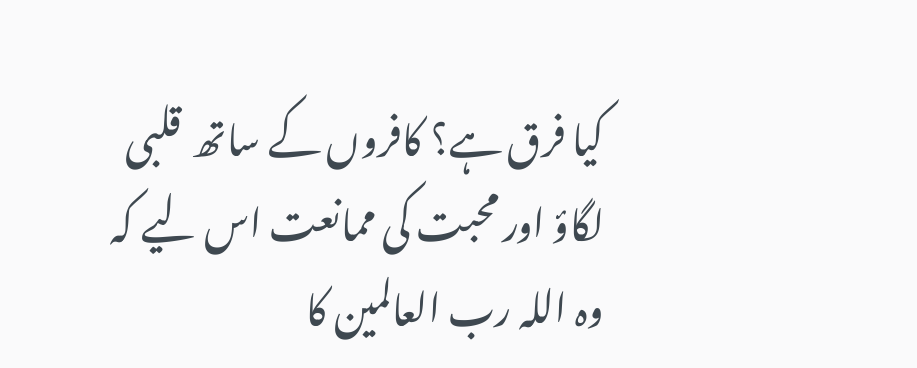کیا فرق ہے؟ کافروں کے ساتھ  قلبی لگاؤ اور محبت کی ممانعت اس لیے کہ وہ اللہ رب العالمین کا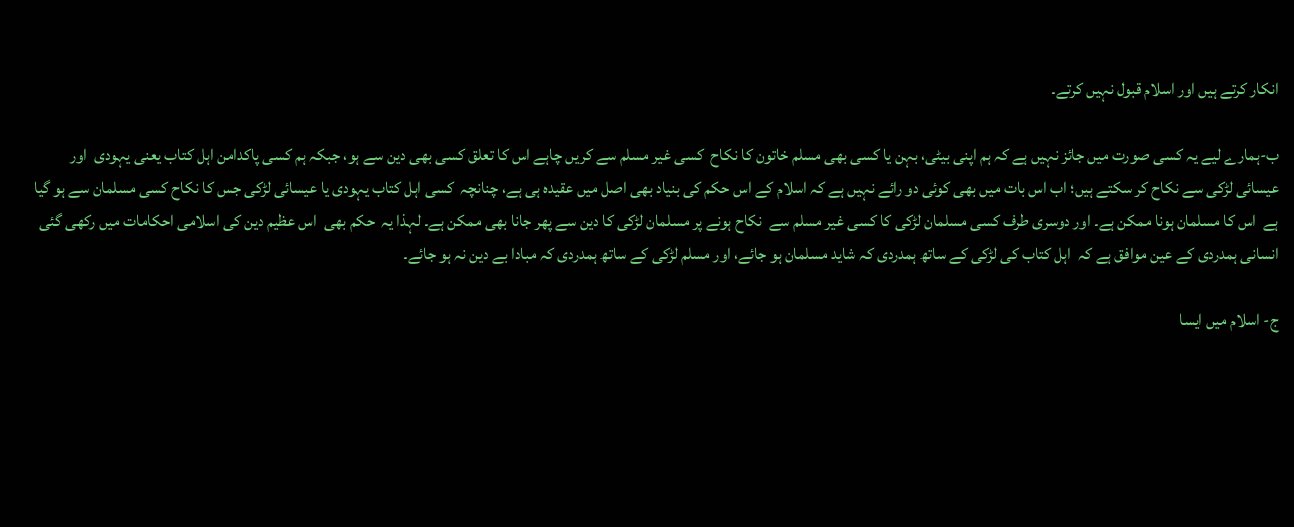انکار کرتے ہیں اور اسلام قبول نہیں کرتے۔

ب-ہمارے لیے یہ کسی صورت میں جائز نہیں ہے کہ ہم اپنی بیٹی، بہن یا کسی بھی مسلم خاتون کا نکاح  کسی غیر مسلم سے کریں چاہے اس کا تعلق کسی بھی دین سے ہو، جبکہ ہم کسی پاکدامن اہل کتاب یعنی یہودی  اور عیسائی لڑکی سے نکاح کر سکتے ہیں؛ اب اس بات میں بھی کوئی دو رائے نہیں ہے کہ اسلام کے اس حکم کی بنیاد بھی اصل میں عقیدہ ہی ہے، چنانچہ  کسی اہل کتاب یہودی یا عیسائی لڑکی جس کا نکاح کسی مسلمان سے ہو گیا ہے  اس کا مسلمان ہونا ممکن ہے۔ اور دوسری طرف کسی مسلمان لڑکی کا کسی غیر مسلم سے  نکاح ہونے پر مسلمان لڑکی کا دین سے پھر جانا بھی ممکن ہے۔ لہذا یہ  حکم بھی  اس عظیم دین کی اسلامی احکامات میں رکھی گئی انسانی ہمدردی کے عین موافق ہے کہ  اہل کتاب کی لڑکی کے ساتھ ہمدردی کہ شاید مسلمان ہو جائے، اور مسلم لڑکی کے ساتھ ہمدردی کہ مبادا بے دین نہ ہو جائے۔

ج- اسلام میں ایسا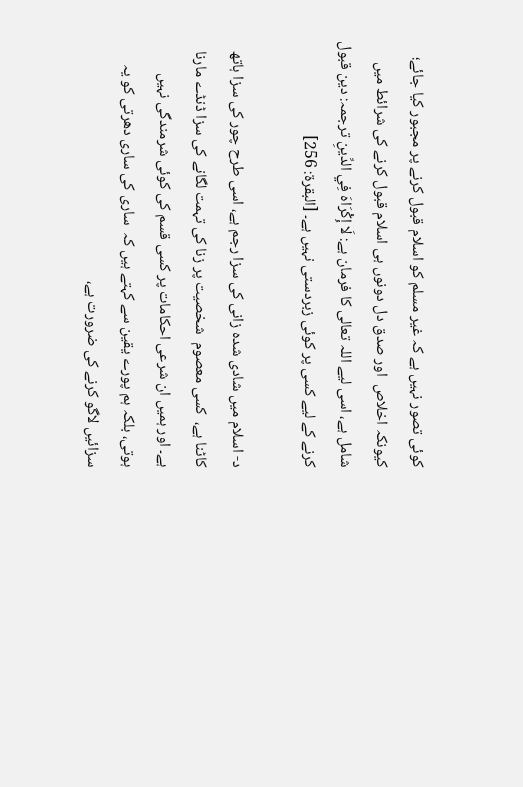کوئی تصور نہیں ہے کہ غیر مسلم کو اسلام قبول کرنے پر مجبور کیا جائے؛ کیونکہ اخلاص  اور صدق دل دونوں ہی اسلام قبول کرنے کی شرائط میں شامل ہے، اسی لیے اللہ تعالی کا فرمان ہے: لَا إِكْرَاهَ فِي الدِّينِ ترجمہ: دین قبول کرنے کے لیے کسی پر کوئی زبردستی نہیں ہے۔ [البقرۃ: 256]

د- اسلام میں شادی شدہ زانی کی سزا رجم ہے، اسی طرح چور کی سزا ہاتھ کاٹنا ہے،  کسی معصوم  شخصیت پر زنا کی تہمت لگانے کی سزا ڈنڈے مارنا ہے۔ اور ہمیں ان شرعی احکامات پر کسی قسم کی کوئی شرمندگی نہیں ہوتی، بلکہ ہم پورے یقین سے کہتے ہیں کہ  ساری کی ساری دھرتی کو یہ سزائیں لاگو کرنے کی ضرورت ہے،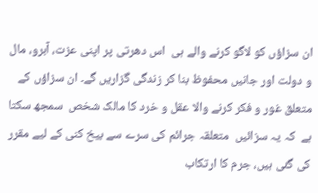ان سزاؤں کو لاگو کرنے والے ہی  اس دھرتی پر اپنی عزت، آبرو، مال و دولت اور جانیں محفوظ بنا کر زندگی گزاریں گے۔ ان سزاؤں کے متعلق غور و فکر کرنے والا عقل و خرد کا مالک شخص  سمجھ سکتا ہے  کہ یہ سزائیں  متعلقہ جرائم کی سرے سے بیخ کنی کے لیے مقرر کی گئی ہیں، جرم کا ارتکاب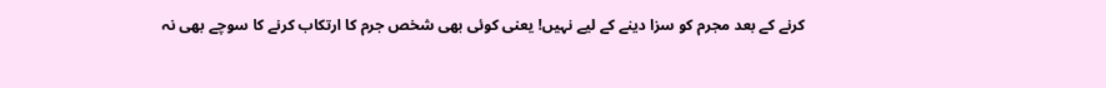کرنے کے بعد مجرم کو سزا دینے کے لیے نہیں! یعنی کوئی بھی شخص جرم کا ارتکاب کرنے کا سوچے بھی نہ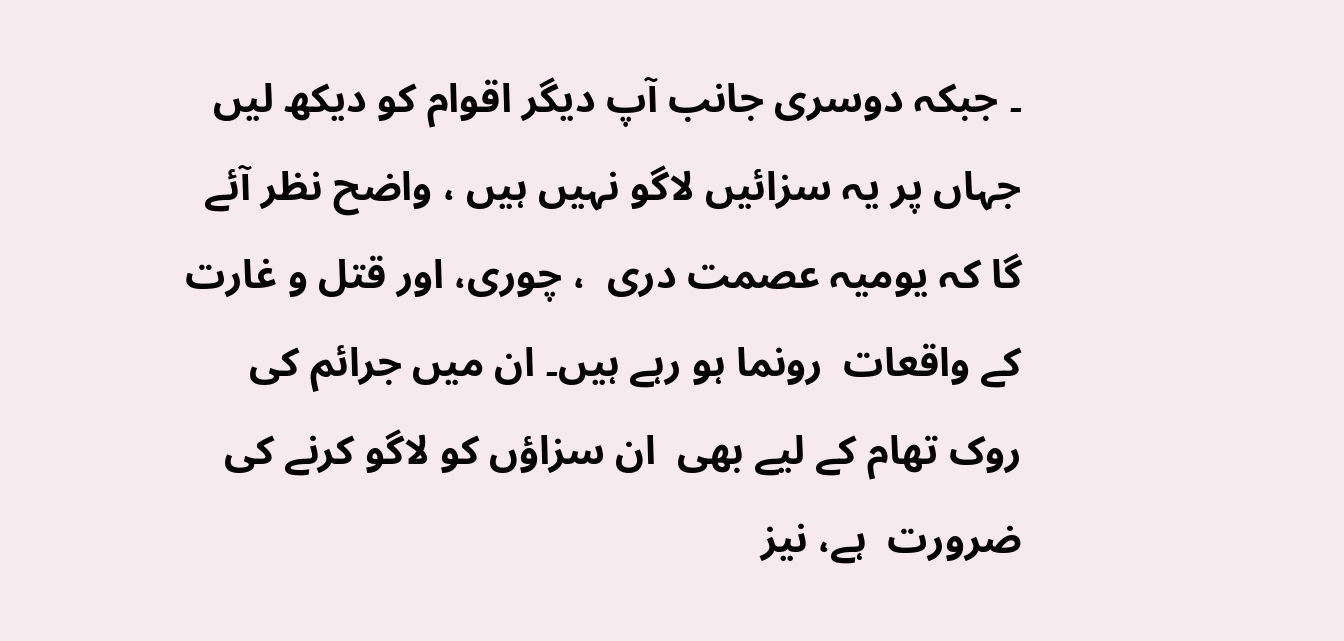۔ جبکہ دوسری جانب آپ دیگر اقوام کو دیکھ لیں جہاں پر یہ سزائیں لاگو نہیں ہیں ، واضح نظر آئے گا کہ یومیہ عصمت دری  ، چوری، اور قتل و غارت کے واقعات  رونما ہو رہے ہیں۔ ان میں جرائم کی روک تھام کے لیے بھی  ان سزاؤں کو لاگو کرنے کی ضرورت  ہے، نیز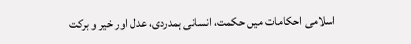اسلامی احکامات میں حکمت، انسانی ہمدردی، عدل اور خیر و برکت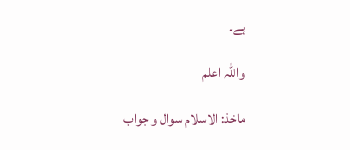ہے۔

واللہ اعلم

ماخذ: الاسلام سوال و جواب